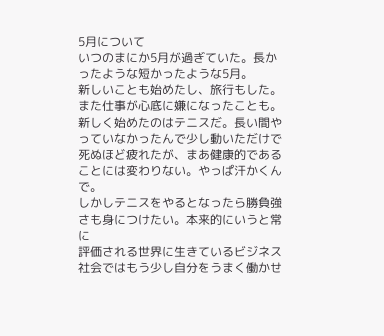5月について
いつのまにか5月が過ぎていた。長かったような短かったような5月。
新しいことも始めたし、旅行もした。また仕事が心底に嫌になったことも。
新しく始めたのはテニスだ。長い間やっていなかったんで少し動いただけで
死ぬほど疲れたが、まあ健康的であることには変わりない。やっぱ汗かくんで。
しかしテニスをやるとなったら勝負強さも身につけたい。本来的にいうと常に
評価される世界に生きているビジネス社会ではもう少し自分をうまく働かせ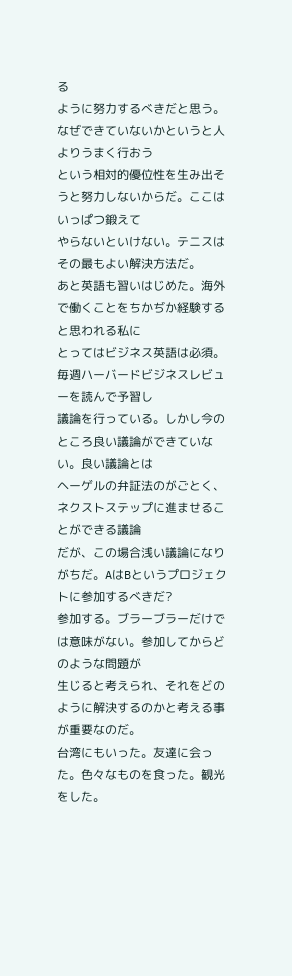る
ように努力するべきだと思う。なぜできていないかというと人よりうまく行おう
という相対的優位性を生み出そうと努力しないからだ。ここはいっぱつ鍛えて
やらないといけない。テニスはその最もよい解決方法だ。
あと英語も習いはじめた。海外で働くことをちかぢか経験すると思われる私に
とってはビジネス英語は必須。毎週ハーバードビジネスレビューを読んで予習し
議論を行っている。しかし今のところ良い議論ができていない。良い議論とは
ヘーゲルの弁証法のがごとく、ネクストステップに進ませることができる議論
だが、この場合浅い議論になりがちだ。AはBというプロジェクトに参加するべきだ?
参加する。ブラーブラーだけでは意味がない。参加してからどのような問題が
生じると考えられ、それをどのように解決するのかと考える事が重要なのだ。
台湾にもいった。友達に会った。色々なものを食った。観光をした。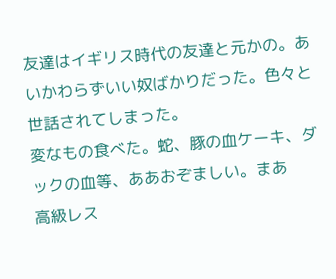友達はイギリス時代の友達と元かの。あいかわらずいい奴ばかりだった。色々と
世話されてしまった。
変なもの食べた。蛇、豚の血ケーキ、ダックの血等、ああおぞましい。まあ
高級レス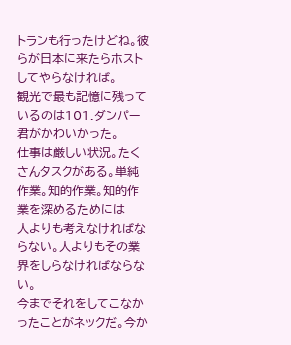トランも行ったけどね。彼らが日本に来たらホストしてやらなければ。
観光で最も記憶に残っているのは101.ダンパー君がかわいかった。
仕事は厳しい状況。たくさんタスクがある。単純作業。知的作業。知的作業を深めるためには
人よりも考えなければならない。人よりもその業界をしらなければならない。
今までそれをしてこなかったことがネックだ。今か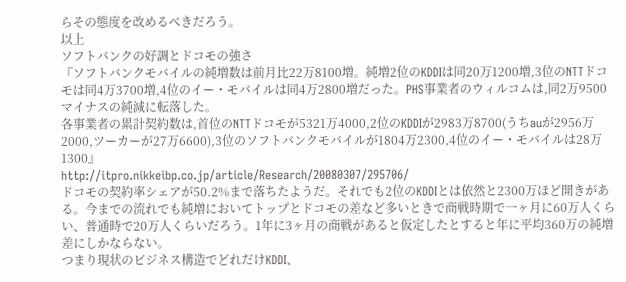らその態度を改めるべきだろう。
以上
ソフトバンクの好調とドコモの強さ
『ソフトバンクモバイルの純増数は前月比22万8100増。純増2位のKDDIは同20万1200増,3位のNTTドコモは同4万3700増,4位のイー・モバイルは同4万2800増だった。PHS事業者のウィルコムは,同2万9500マイナスの純減に転落した。
各事業者の累計契約数は,首位のNTTドコモが5321万4000,2位のKDDIが2983万8700(うちauが2956万2000,ツーカーが27万6600),3位のソフトバンクモバイルが1804万2300,4位のイー・モバイルは28万1300』
http://itpro.nikkeibp.co.jp/article/Research/20080307/295706/
ドコモの契約率シェアが50.2%まで落ちたようだ。それでも2位のKDDIとは依然と2300万ほど開きがある。今までの流れでも純増においてトップとドコモの差など多いときで商戦時期で一ヶ月に60万人くらい、普通時で20万人くらいだろう。1年に3ヶ月の商戦があると仮定したとすると年に平均360万の純増差にしかならない。
つまり現状のビジネス構造でどれだけKDDI、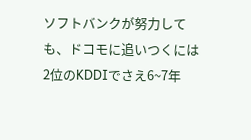ソフトバンクが努力しても、ドコモに追いつくには2位のKDDIでさえ6~7年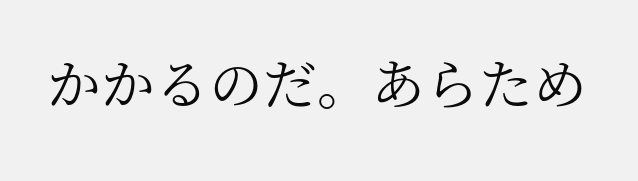かかるのだ。あらため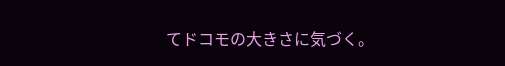てドコモの大きさに気づく。